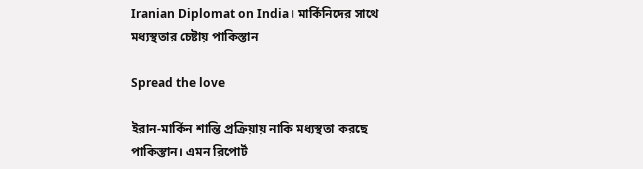Iranian Diplomat on India। মার্কিনিদের সাথে মধ্যস্থতার চেষ্টায় পাকিস্তান

Spread the love

ইরান-মার্কিন শান্তি প্রক্রিয়ায় নাকি মধ্যস্থতা করছে পাকিস্তান। এমন রিপোর্ট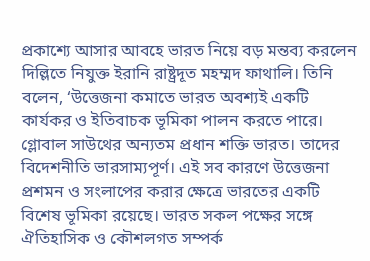প্রকাশ্যে আসার আবহে ভারত নিয়ে বড় মন্তব্য করলেন দিল্লিতে নিযুক্ত ইরানি রাষ্ট্রদূত মহম্মদ ফাথালি। তিনি বলেন, ‘উত্তেজনা কমাতে ভারত অবশ্যই একটি কার্যকর ও ইতিবাচক ভূমিকা পালন করতে পারে। গ্লোবাল সাউথের অন্যতম প্রধান শক্তি ভারত। তাদের বিদেশনীতি ভারসাম্যপূর্ণ। এই সব কারণে উত্তেজনা প্রশমন ও সংলাপের করার ক্ষেত্রে ভারতের একটি বিশেষ ভূমিকা রয়েছে। ভারত সকল পক্ষের সঙ্গে ঐতিহাসিক ও কৌশলগত সম্পর্ক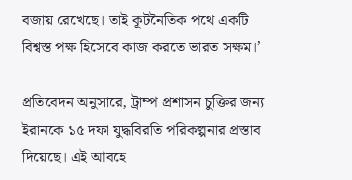বজায় রেখেছে। তাই কূটনৈতিক পথে একটি বিশ্বস্ত পক্ষ হিসেবে কাজ করতে ভারত সক্ষম।’

প্রতিবেদন অনুসারে, ট্রাম্প প্রশাসন চুক্তির জন্য ইরানকে ১৫ দফা যুদ্ধবিরতি পরিকল্পনার প্রস্তাব দিয়েছে। এই আবহে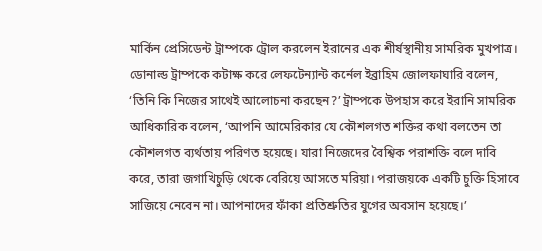মার্কিন প্রেসিডেন্ট ট্রাম্পকে ট্রোল করলেন ইরানের এক শীর্ষস্থানীয় সামরিক মুখপাত্র। ডোনাল্ড ট্রাম্পকে কটাক্ষ করে লেফটেন্যান্ট কর্নেল ইব্রাহিম জোলফাঘারি বলেন, ‘তিনি কি নিজের সাথেই আলোচনা করছেন?’ ট্রাম্পকে উপহাস করে ইরানি সামরিক আধিকারিক বলেন, ‘আপনি আমেরিকার যে কৌশলগত শক্তির কথা বলতেন তা কৌশলগত ব্যর্থতায় পরিণত হয়েছে। যারা নিজেদের বৈশ্বিক পরাশক্তি বলে দাবি করে, তারা জগাখিচুড়ি থেকে বেরিয়ে আসতে মরিয়া। পরাজয়কে একটি চুক্তি হিসাবে সাজিয়ে নেবেন না। আপনাদের ফাঁকা প্রতিশ্রুতির যুগের অবসান হয়েছে।’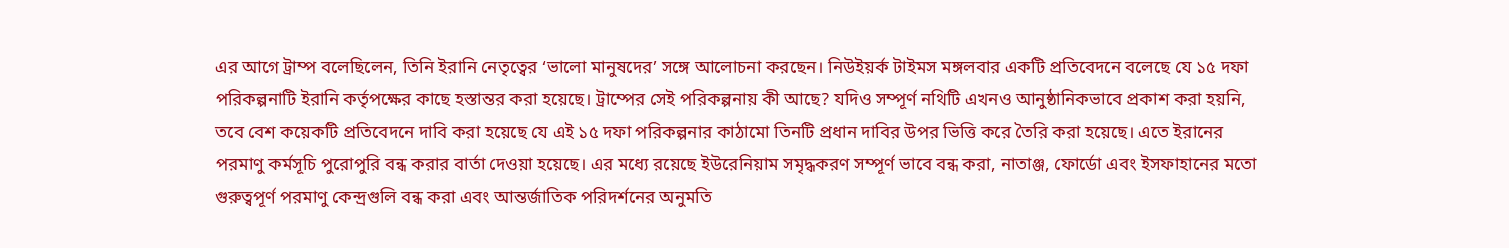এর আগে ট্রাম্প বলেছিলেন, তিনি ইরানি নেতৃত্বের ‘ভালো মানুষদের’ সঙ্গে আলোচনা করছেন। নিউইয়র্ক টাইমস মঙ্গলবার একটি প্রতিবেদনে বলেছে যে ১৫ দফা পরিকল্পনাটি ইরানি কর্তৃপক্ষের কাছে হস্তান্তর করা হয়েছে। ট্রাম্পের সেই পরিকল্পনায় কী আছে? যদিও সম্পূর্ণ নথিটি এখনও আনুষ্ঠানিকভাবে প্রকাশ করা হয়নি, তবে বেশ কয়েকটি প্রতিবেদনে দাবি করা হয়েছে যে এই ১৫ দফা পরিকল্পনার কাঠামো তিনটি প্রধান দাবির উপর ভিত্তি করে তৈরি করা হয়েছে। এতে ইরানের পরমাণু কর্মসূচি পুরোপুরি বন্ধ করার বার্তা দেওয়া হয়েছে। এর মধ্যে রয়েছে ইউরেনিয়াম সমৃদ্ধকরণ সম্পূর্ণ ভাবে বন্ধ করা, নাতাঞ্জ, ফোর্ডো এবং ইসফাহানের মতো গুরুত্বপূর্ণ পরমাণু কেন্দ্রগুলি বন্ধ করা এবং আন্তর্জাতিক পরিদর্শনের অনুমতি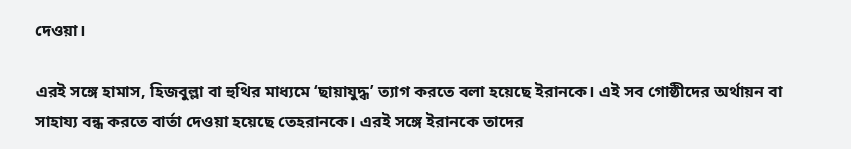দেওয়া।

এরই সঙ্গে হামাস, হিজবুল্লা বা হুথির মাধ্যমে ‘ছায়াযুদ্ধ’ ত্যাগ করতে বলা হয়েছে ইরানকে। এই সব গোষ্ঠীদের অর্থায়ন বা সাহায্য বন্ধ করতে বার্তা দেওয়া হয়েছে তেহরানকে। এরই সঙ্গে ইরানকে তাদের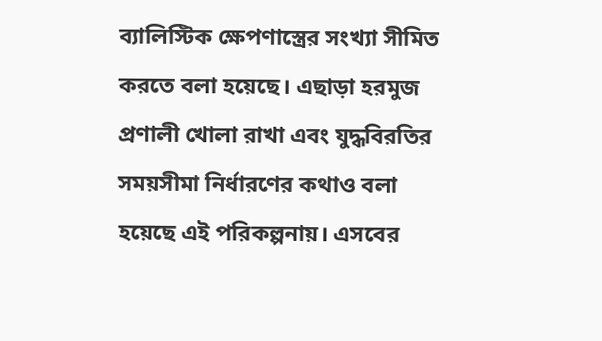ব্যালিস্টিক ক্ষেপণাস্ত্রের সংখ্যা সীমিত করতে বলা হয়েছে। এছাড়া হরমুজ প্রণালী খোলা রাখা এবং যুদ্ধবিরতির সময়সীমা নির্ধারণের কথাও বলা হয়েছে এই পরিকল্পনায়। এসবের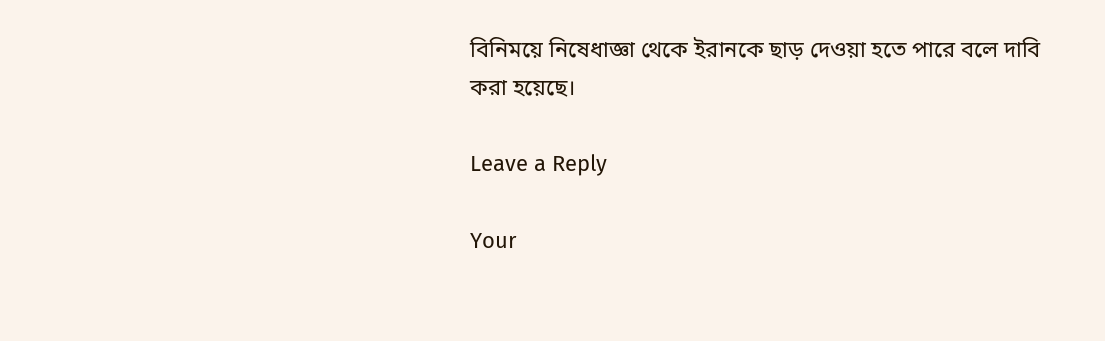বিনিময়ে নিষেধাজ্ঞা থেকে ইরানকে ছাড় দেওয়া হতে পারে বলে দাবি করা হয়েছে।

Leave a Reply

Your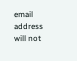email address will not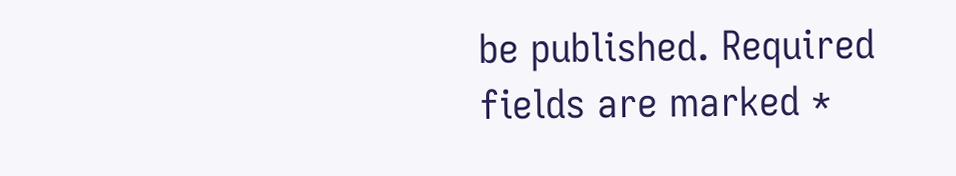be published. Required fields are marked *